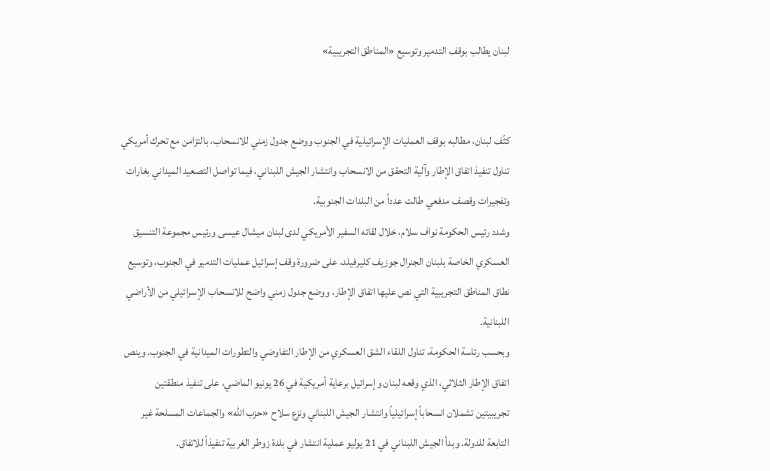لبنان يطالب بوقف التدمير وتوسيع «المناطق التجريبية»


كثّف لبنان، مطالبه بوقف العمليات الإسرائيلية في الجنوب ووضع جدول زمني للانسحاب، بالتزامن مع تحرك أمريكي تناول تنفيذ اتفاق الإطار وآلية التحقق من الانسحاب وانتشار الجيش اللبناني، فيما تواصل التصعيد الميداني بغارات وتفجيرات وقصف مدفعي طالت عدداً من البلدات الجنوبية.
وشدد رئيس الحكومة نواف سلام، خلال لقائه السفير الأمريكي لدى لبنان ميشال عيسى ورئيس مجموعة التنسيق العسكري الخاصة بلبنان الجنرال جوزيف كليرفيلد، على ضرورة وقف إسرائيل عمليات التدمير في الجنوب، وتوسيع نطاق المناطق التجريبية التي نص عليها اتفاق الإطار، ووضع جدول زمني واضح للانسحاب الإسرائيلي من الأراضي اللبنانية.
وبحسب رئاسة الحكومة، تناول اللقاء الشق العسكري من الإطار التفاوضي والتطورات الميدانية في الجنوب. وينص اتفاق الإطار الثلاثي، الذي وقعه لبنان وإسرائيل برعاية أمريكية في 26 يونيو الماضي، على تنفيذ منطقتين تجريبيتين تشملان انسحاباً إسرائيلياً وانتشار الجيش اللبناني ونزع سلاح «حزب الله» والجماعات المسلحة غير التابعة للدولة. وبدأ الجيش اللبناني في 21 يوليو عملية انتشار في بلدة زوطر الغربية تنفيذاً للاتفاق.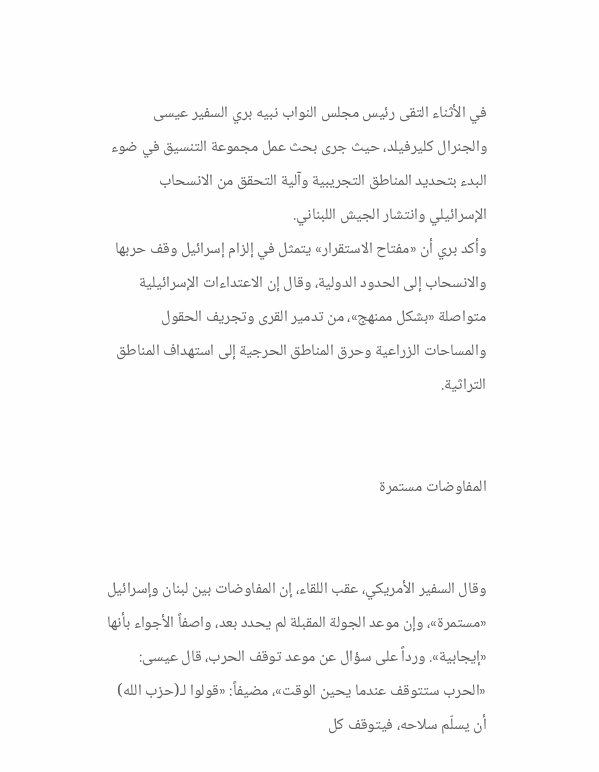في الأثناء التقى رئيس مجلس النواب نبيه بري السفير عيسى والجنرال كليرفيلد، حيث جرى بحث عمل مجموعة التنسيق في ضوء البدء بتحديد المناطق التجريبية وآلية التحقق من الانسحاب الإسرائيلي وانتشار الجيش اللبناني.
وأكد بري أن «مفتاح الاستقرار» يتمثل في إلزام إسرائيل وقف حربها والانسحاب إلى الحدود الدولية، وقال إن الاعتداءات الإسرائيلية متواصلة «بشكل ممنهج»، من تدمير القرى وتجريف الحقول والمساحات الزراعية وحرق المناطق الحرجية إلى استهداف المناطق التراثية.


المفاوضات مستمرة


وقال السفير الأمريكي، عقب اللقاء، إن المفاوضات بين لبنان وإسرائيل «مستمرة»، وإن موعد الجولة المقبلة لم يحدد بعد، واصفاً الأجواء بأنها «إيجابية». ورداً على سؤال عن موعد توقف الحرب، قال عيسى: «الحرب ستتوقف عندما يحين الوقت»، مضيفاً: «قولوا لـ(حزب الله) أن يسلّم سلاحه، فيتوقف كل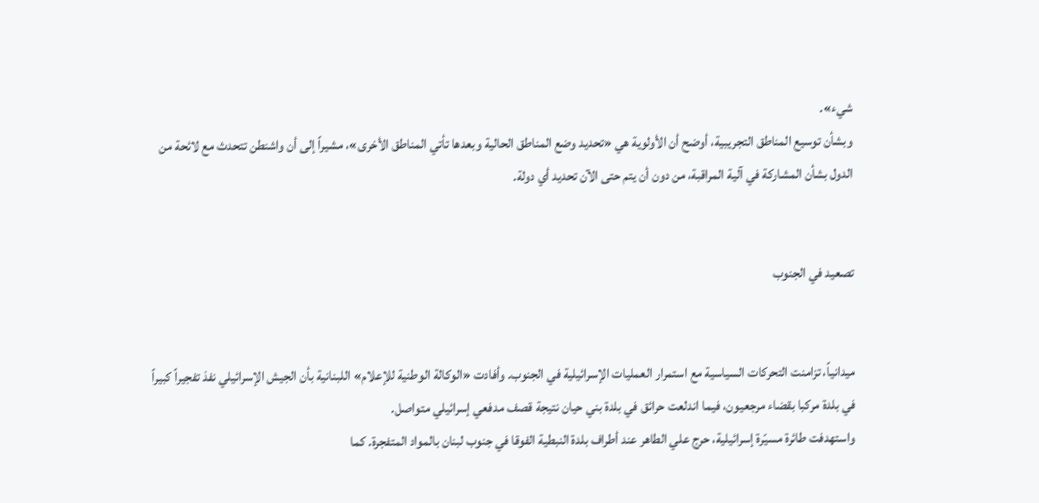شيء».
وبشأن توسيع المناطق التجريبية، أوضح أن الأولوية هي «تحديد وضع المناطق الحالية وبعدها تأتي المناطق الأخرى»، مشيراً إلى أن واشنطن تتحدث مع لائحة من الدول بشأن المشاركة في آلية المراقبة، من دون أن يتم حتى الآن تحديد أي دولة.


تصعيد في الجنوب


ميدانياً، تزامنت التحركات السياسية مع استمرار العمليات الإسرائيلية في الجنوب. وأفادت «الوكالة الوطنية للإعلام» اللبنانية بأن الجيش الإسرائيلي نفذ تفجيراً كبيراً في بلدة مركبا بقضاء مرجعيون، فيما اندلعت حرائق في بلدة بني حيان نتيجة قصف مدفعي إسرائيلي متواصل.
واستهدفت طائرة مسيّرة إسرائيلية، حرج علي الطاهر عند أطراف بلدة النبطية الفوقا في جنوب لبنان بالمواد المتفجرة. كما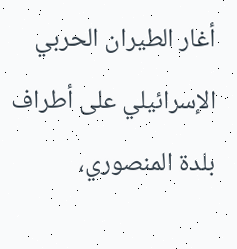أغار الطيران الحربي الإسرائيلي على أطراف بلدة المنصوري،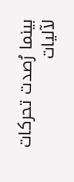بينما رُصدت تحركات لآليات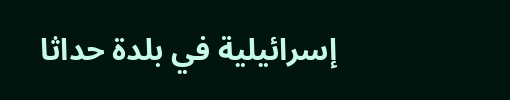إسرائيلية في بلدة حداثا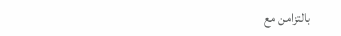بالتزامن مع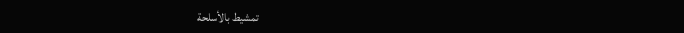تمشيط بالأسلحة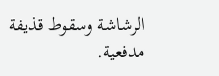الرشاشة وسقوط قذيفة مدفعية.